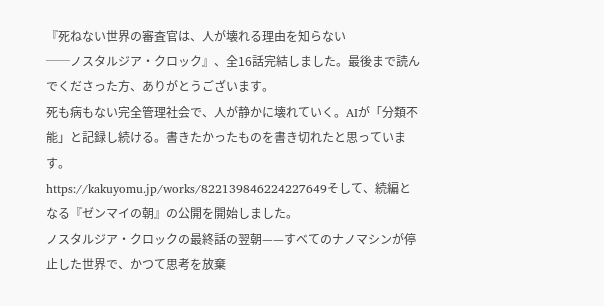『死ねない世界の審査官は、人が壊れる理由を知らない
──ノスタルジア・クロック』、全16話完結しました。最後まで読んでくださった方、ありがとうございます。
死も病もない完全管理社会で、人が静かに壊れていく。AIが「分類不能」と記録し続ける。書きたかったものを書き切れたと思っています。
https://kakuyomu.jp/works/822139846224227649そして、続編となる『ゼンマイの朝』の公開を開始しました。
ノスタルジア・クロックの最終話の翌朝——すべてのナノマシンが停止した世界で、かつて思考を放棄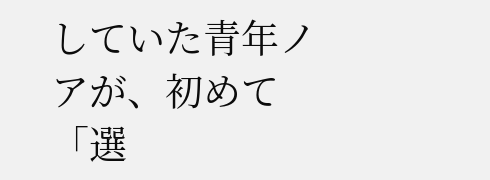していた青年ノアが、初めて「選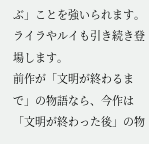ぶ」ことを強いられます。ライラやルイも引き続き登場します。
前作が「文明が終わるまで」の物語なら、今作は「文明が終わった後」の物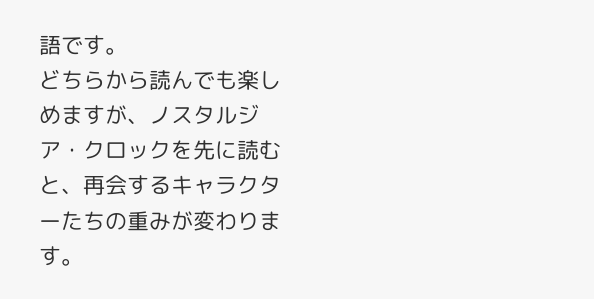語です。
どちらから読んでも楽しめますが、ノスタルジア・クロックを先に読むと、再会するキャラクターたちの重みが変わります。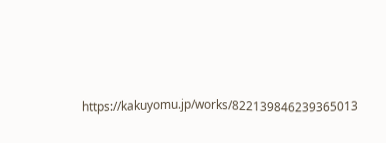https://kakuyomu.jp/works/822139846239365013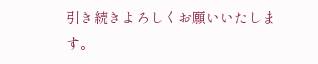引き続きよろしくお願いいたします。